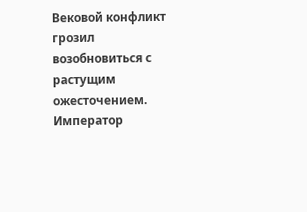Вековой конфликт грозил возобновиться с растущим ожесточением. Император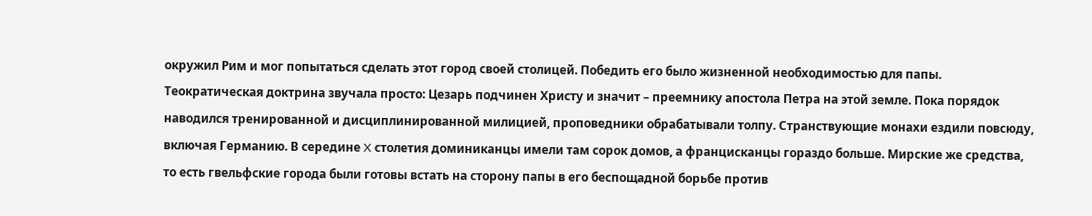окружил Рим и мог попытаться сделать этот город своей столицей. Победить его было жизненной необходимостью для папы. Теократическая доктрина звучала просто: Цезарь подчинен Христу и значит – преемнику апостола Петра на этой земле. Пока порядок наводился тренированной и дисциплинированной милицией, проповедники обрабатывали толпу. Странствующие монахи ездили повсюду, включая Германию. В середине X столетия доминиканцы имели там сорок домов, а францисканцы гораздо больше. Мирские же средства, то есть гвельфские города были готовы встать на сторону папы в его беспощадной борьбе против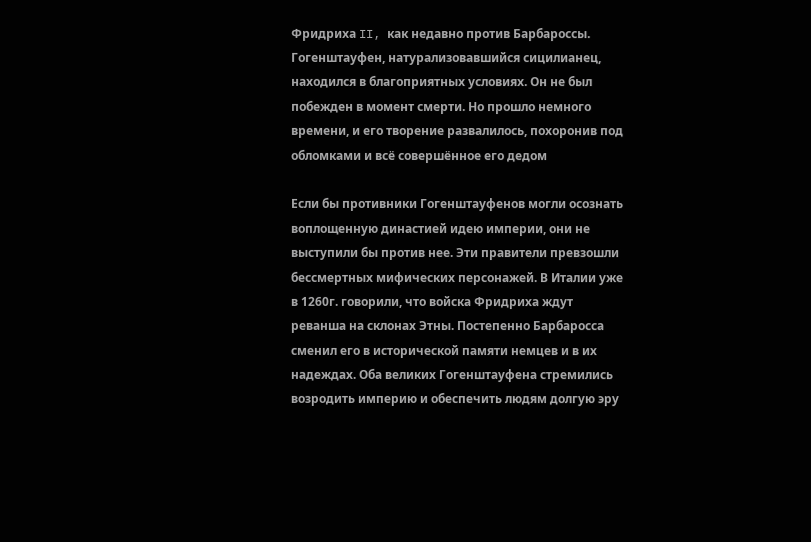Фридриха II, как недавно против Барбароссы. Гогенштауфен, натурализовавшийся сицилианец, находился в благоприятных условиях. Он не был побежден в момент смерти. Но прошло немного времени, и его творение развалилось, похоронив под обломками и всё совершённое его дедом

Если бы противники Гогенштауфенов могли осознать воплощенную династией идею империи, они не выступили бы против нее. Эти правители превзошли бессмертных мифических персонажей. В Италии уже в 1260г. говорили, что войска Фридриха ждут реванша на склонах Этны. Постепенно Барбаросса сменил его в исторической памяти немцев и в их надеждах. Оба великих Гогенштауфена стремились возродить империю и обеспечить людям долгую эру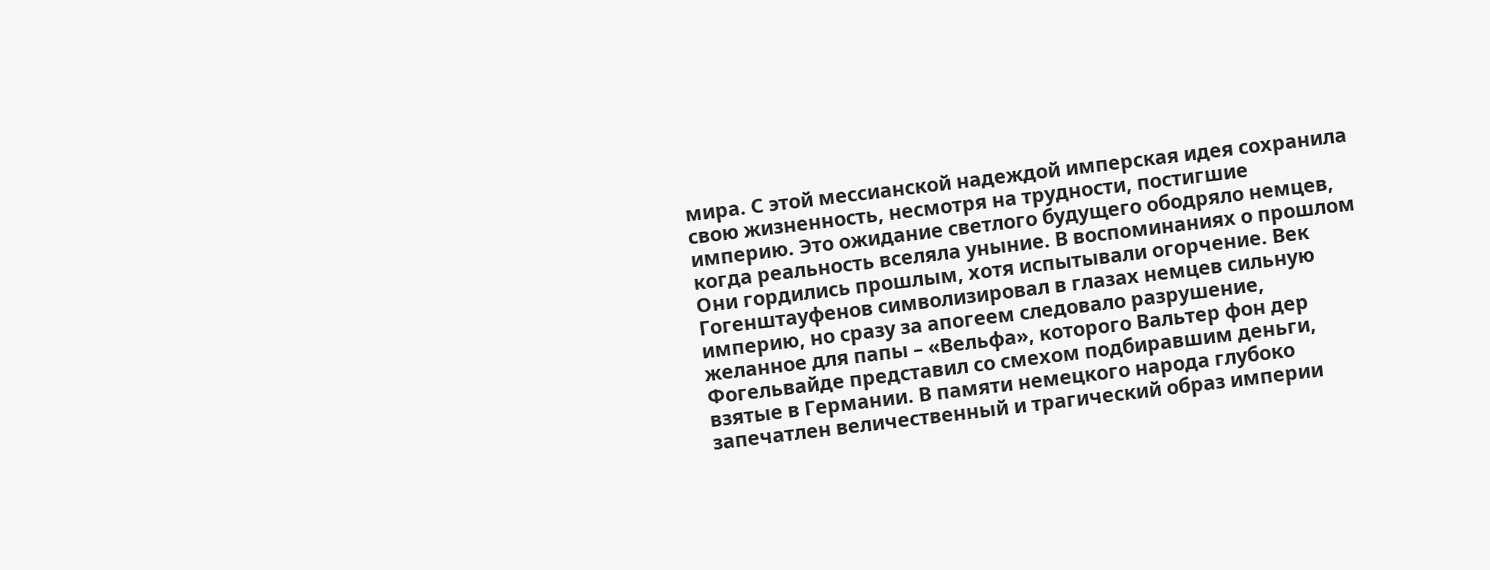мира. С этой мессианской надеждой имперская идея сохранила свою жизненность, несмотря на трудности, постигшие империю. Это ожидание светлого будущего ободряло немцев, когда реальность вселяла уныние. В воспоминаниях о прошлом Они гордились прошлым, хотя испытывали огорчение. Век Гогенштауфенов символизировал в глазах немцев сильную империю, но сразу за апогеем следовало разрушение, желанное для папы – «Вельфа», которого Вальтер фон дер Фогельвайде представил со смехом подбиравшим деньги, взятые в Германии. В памяти немецкого народа глубоко запечатлен величественный и трагический образ империи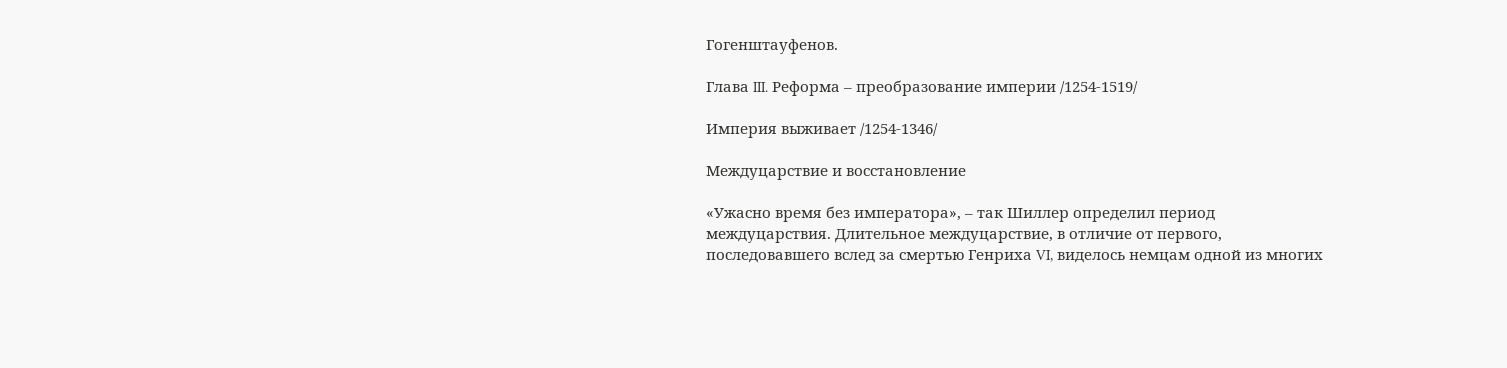Гогенштауфенов.

Глава III. Реформа – преобразование империи /1254-1519/

Империя выживает /1254-1346/

Междуцарствие и восстановление

«Ужасно время без императора», – так Шиллер определил период междуцарствия. Длительное междуцарствие, в отличие от первого, последовавшего вслед за смертью Генриха VI, виделось немцам одной из многих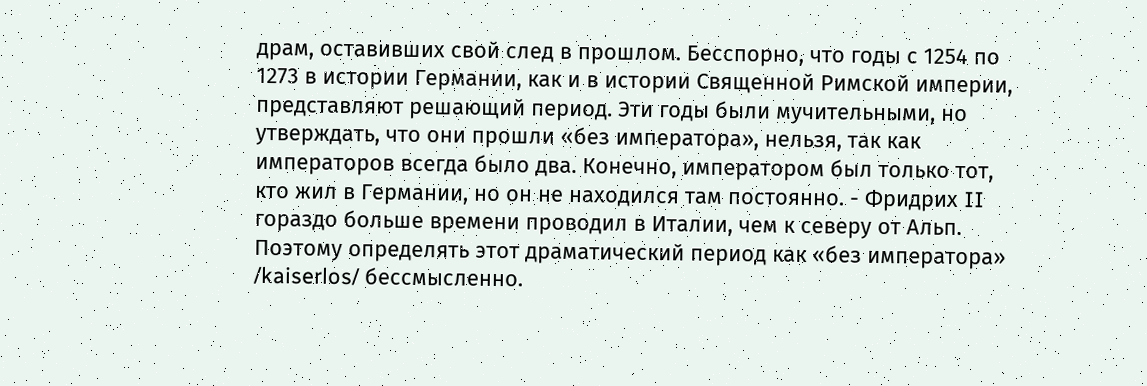драм, оставивших свой след в прошлом. Бесспорно, что годы с 1254 по 1273 в истории Германии, как и в истории Священной Римской империи, представляют решающий период. Эти годы были мучительными, но утверждать, что они прошли «без императора», нельзя, так как императоров всегда было два. Конечно, императором был только тот, кто жил в Германии, но он не находился там постоянно. - Фридрих II гораздо больше времени проводил в Италии, чем к северу от Альп. Поэтому определять этот драматический период как «без императора» /kaiserlos/ бессмысленно.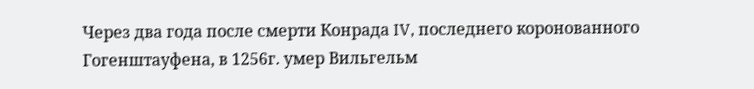Через два года после смерти Конрада IV, последнего коронованного Гогенштауфена, в 1256г. умер Вильгельм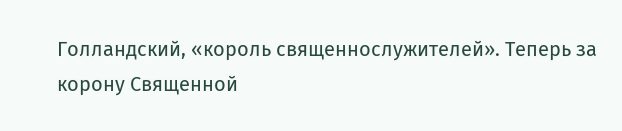Голландский, «король священнослужителей». Теперь за корону Священной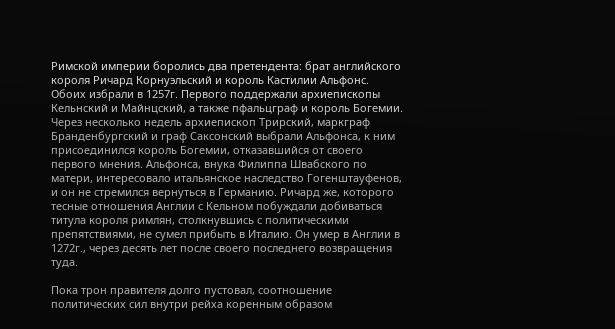Римской империи боролись два претендента: брат английского короля Ричард Корнуэльский и король Кастилии Альфонс. Обоих избрали в 1257г. Первого поддержали архиепископы Кельнский и Майнцский, а также пфальцграф и король Богемии. Через несколько недель архиепископ Трирский, маркграф Бранденбургский и граф Саксонский выбрали Альфонса, к ним присоединился король Богемии, отказавшийся от своего первого мнения. Альфонса, внука Филиппа Швабского по матери, интересовало итальянское наследство Гогенштауфенов, и он не стремился вернуться в Германию. Ричард же, которого тесные отношения Англии с Кельном побуждали добиваться титула короля римлян, столкнувшись с политическими препятствиями, не сумел прибыть в Италию. Он умер в Англии в 1272г., через десять лет после своего последнего возвращения туда.

Пока трон правителя долго пустовал, соотношение политических сил внутри рейха коренным образом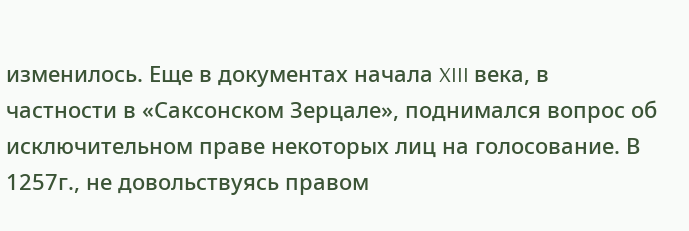изменилось. Еще в документах начала XIII века, в частности в «Саксонском Зерцале», поднимался вопрос об исключительном праве некоторых лиц на голосование. В 1257г., не довольствуясь правом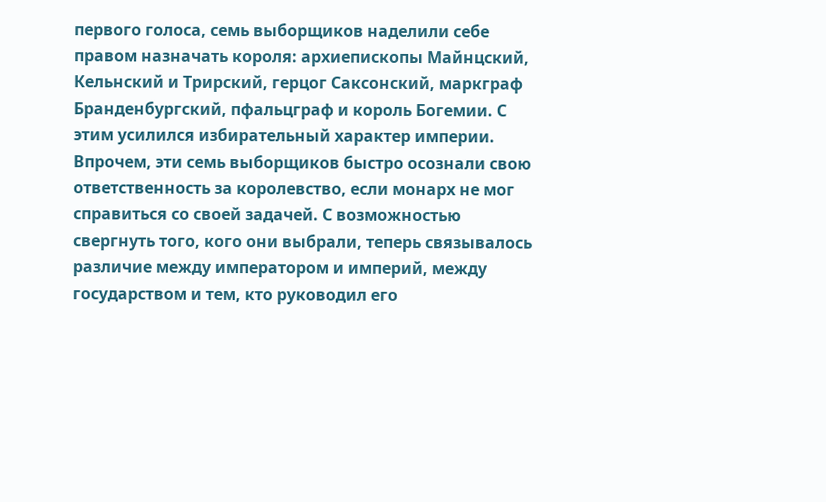первого голоса, семь выборщиков наделили себе правом назначать короля: архиепископы Майнцский, Кельнский и Трирский, герцог Саксонский, маркграф Бранденбургский, пфальцграф и король Богемии. С этим усилился избирательный характер империи. Впрочем, эти семь выборщиков быстро осознали свою ответственность за королевство, если монарх не мог справиться со своей задачей. С возможностью свергнуть того, кого они выбрали, теперь связывалось различие между императором и империй, между государством и тем, кто руководил его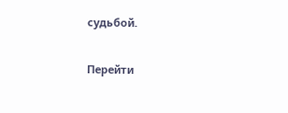судьбой.

Перейти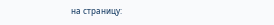на страницу: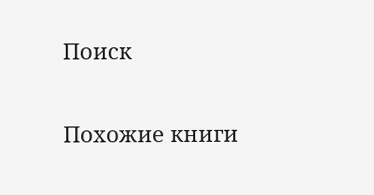Поиск

Похожие книги